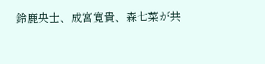鈴鹿央士、成宮寛貴、森七菜が共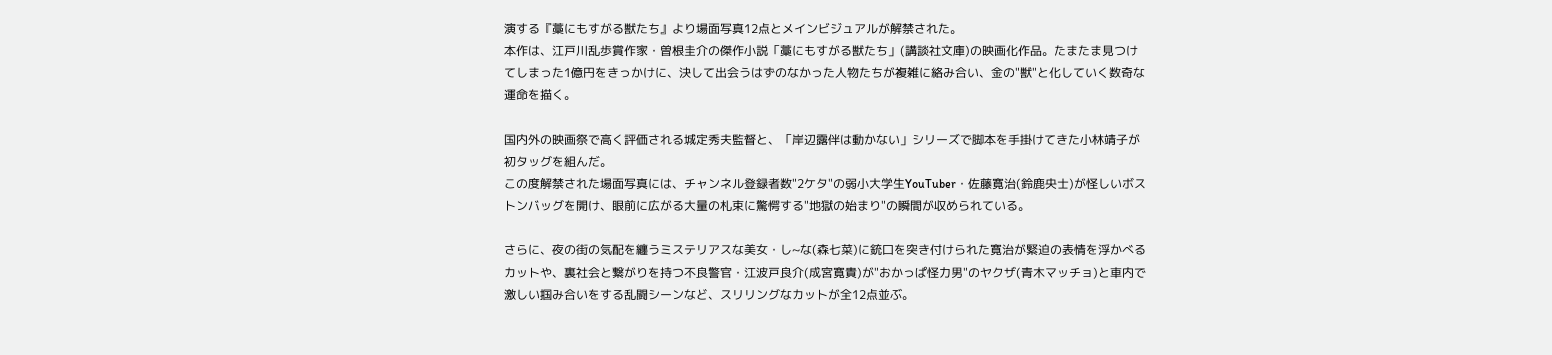演する『藁にもすがる獣たち』より場面写真12点とメインビジュアルが解禁された。
本作は、江戸川乱歩賞作家・曽根圭介の傑作小説「藁にもすがる獣たち」(講談社文庫)の映画化作品。たまたま見つけてしまった1億円をきっかけに、決して出会うはずのなかった人物たちが複雑に絡み合い、金の"獣"と化していく数奇な運命を描く。

国内外の映画祭で高く評価される城定秀夫監督と、「岸辺露伴は動かない」シリーズで脚本を手掛けてきた小林靖子が初タッグを組んだ。
この度解禁された場面写真には、チャンネル登録者数"2ケタ"の弱小大学生YouTuber・佐藤寛治(鈴鹿央士)が怪しいボストンバッグを開け、眼前に広がる大量の札束に驚愕する"地獄の始まり"の瞬間が収められている。

さらに、夜の街の気配を纏うミステリアスな美女・し~な(森七菜)に銃口を突き付けられた寛治が緊迫の表情を浮かべるカットや、裏社会と繋がりを持つ不良警官・江波戸良介(成宮寛貴)が"おかっぱ怪力男"のヤクザ(青木マッチョ)と車内で激しい掴み合いをする乱闘シーンなど、スリリングなカットが全12点並ぶ。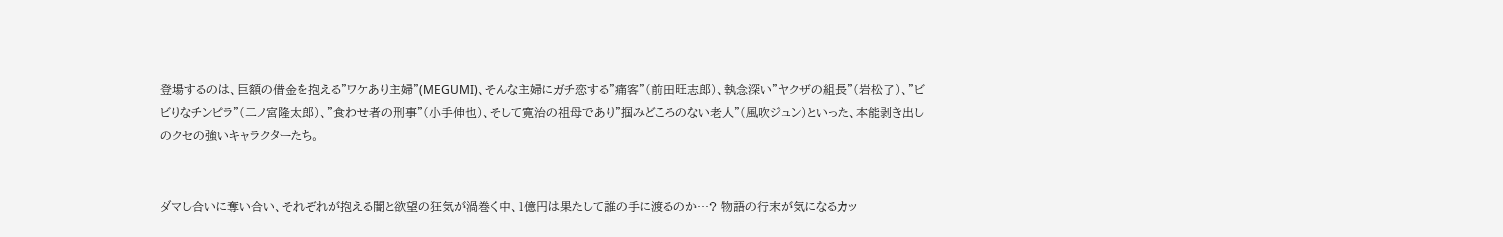登場するのは、巨額の借金を抱える"ワケあり主婦"(MEGUMI)、そんな主婦にガチ恋する"痛客"(前田旺志郎)、執念深い"ヤクザの組長"(岩松了)、"ビビりなチンピラ"(二ノ宮隆太郎)、"食わせ者の刑事"(小手伸也)、そして寛治の祖母であり"掴みどころのない老人"(風吹ジュン)といった、本能剥き出しのクセの強いキャラクターたち。


ダマし合いに奪い合い、それぞれが抱える闇と欲望の狂気が渦巻く中、1億円は果たして誰の手に渡るのか…? 物語の行末が気になるカッ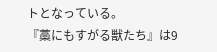トとなっている。
『藁にもすがる獣たち』は9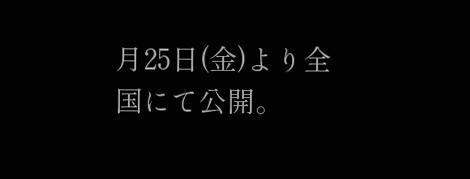月25日(金)より全国にて公開。